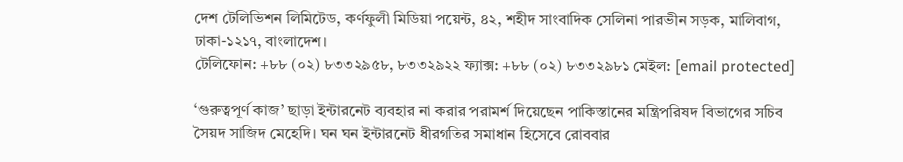দেশ টেলিভিশন লিমিটেড, কর্ণফুলী মিডিয়া পয়েন্ট, ৪২, শহীদ সাংবাদিক সেলিনা পারভীন সড়ক, মালিবাগ, ঢাকা-১২১৭, বাংলাদেশ।
টেলিফোন: +৮৮ (০২) ৮৩৩২৯৫৮, ৮৩৩২৯২২ ফ্যাক্স: +৮৮ (০২) ৮৩৩২৯৮১ মেইল: [email protected]

‘গুরুত্বপূর্ণ কাজ’ ছাড়া ইন্টারনেট ব্যবহার না করার পরামর্শ দিয়েছেন পাকিস্তানের মন্ত্রিপরিষদ বিভাগের সচিব সৈয়দ সাজিদ মেহেদি। ঘন ঘন ইন্টারনেট ধীরগতির সমাধান হিসেবে রোববার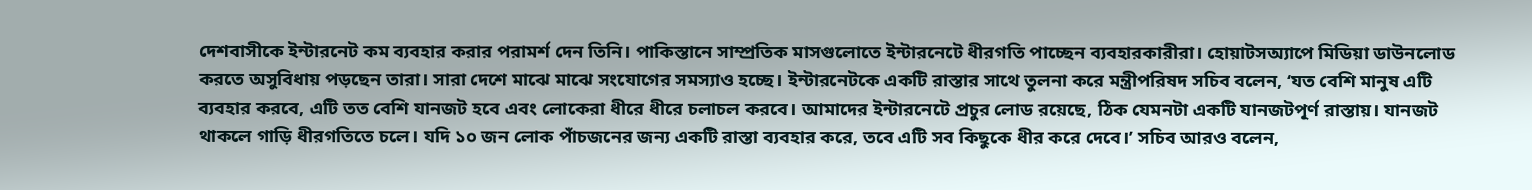দেশবাসীকে ইন্টারনেট কম ব্যবহার করার পরামর্শ দেন তিনি। পাকিস্তানে সাম্প্রতিক মাসগুলোতে ইন্টারনেটে ধীরগতি পাচ্ছেন ব্যবহারকারীরা। হোয়াটসঅ্যাপে মিডিয়া ডাউনলোড করতে অসুবিধায় পড়ছেন তারা। সারা দেশে মাঝে মাঝে সংযোগের সমস্যাও হচ্ছে। ইন্টারনেটকে একটি রাস্তার সাথে তুলনা করে মন্ত্রীপরিষদ সচিব বলেন, ‘যত বেশি মানুষ এটি ব্যবহার করবে, এটি তত বেশি যানজট হবে এবং লোকেরা ধীরে ধীরে চলাচল করবে। আমাদের ইন্টারনেটে প্রচুর লোড রয়েছে, ঠিক যেমনটা একটি যানজটপূর্ণ রাস্তায়। যানজট থাকলে গাড়ি ধীরগতিতে চলে। যদি ১০ জন লোক পাঁচজনের জন্য একটি রাস্তা ব্যবহার করে, তবে এটি সব কিছুকে ধীর করে দেবে।’ সচিব আরও বলেন,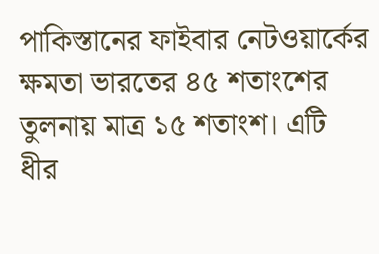পাকিস্তানের ফাইবার নেটওয়ার্কের ক্ষমতা ভারতের ৪৫ শতাংশের তুলনায় মাত্র ১৫ শতাংশ। এটি ধীর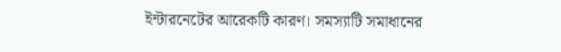ইন্টারনেটের আরেকটি কারণ। সমস্যাটি সমাধানের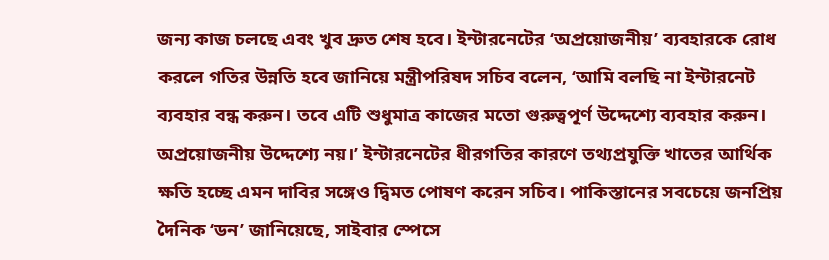জন্য কাজ চলছে এবং খুব দ্রুত শেষ হবে। ইন্টারনেটের ‘অপ্রয়োজনীয়’ ব্যবহারকে রোধ করলে গতির উন্নতি হবে জানিয়ে মন্ত্রীপরিষদ সচিব বলেন, ‘আমি বলছি না ইন্টারনেট ব্যবহার বন্ধ করুন। তবে এটি শুধুমাত্র কাজের মতো গুরুত্বপূর্ণ উদ্দেশ্যে ব্যবহার করুন। অপ্রয়োজনীয় উদ্দেশ্যে নয়।’ ইন্টারনেটের ধীরগতির কারণে তথ্যপ্রযুক্তি খাতের আর্থিক ক্ষতি হচ্ছে এমন দাবির সঙ্গেও দ্বিমত পোষণ করেন সচিব। পাকিস্তানের সবচেয়ে জনপ্রিয় দৈনিক ‘ডন’ জানিয়েছে, সাইবার স্পেসে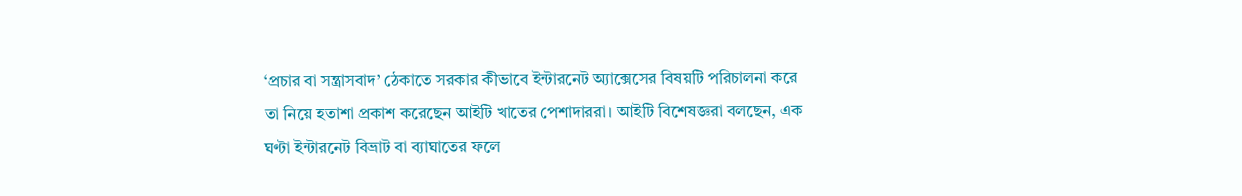‘প্রচার বা সন্ত্রাসবাদ’ ঠেকাতে সরকার কীভাবে ইন্টারনেট অ্যাক্সেসের বিষয়টি পরিচালনা করে তা নিয়ে হতাশা প্রকাশ করেছেন আইটি খাতের পেশাদাররা। আইটি বিশেষজ্ঞরা বলছেন, এক ঘণ্টা ইন্টারনেট বিভ্রাট বা ব্যাঘাতের ফলে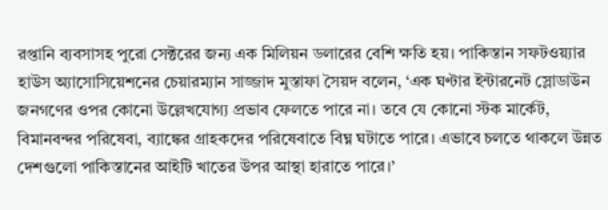রপ্তানি ব্যবসাসহ পুরো সেক্টরের জন্য এক মিলিয়ন ডলারের বেশি ক্ষতি হয়। পাকিস্তান সফটওয়্যার হাউস অ্যাসোসিয়েশনের চেয়ারম্যান সাজ্জাদ মুস্তাফা সৈয়দ বলেন, ‘এক ঘণ্টার ইন্টারনেট স্লোডাউন জনগণের ওপর কোনো উল্লেখযোগ্য প্রভাব ফেলতে পারে না। তবে যে কোনো স্টক মার্কেট, বিমানবন্দর পরিষেবা, ব্যাঙ্কের গ্রাহকদের পরিষেবাতে বিঘ্ন ঘটাতে পারে। এভাবে চলতে থাকলে উন্নত দেশগুলো পাকিস্তানের আইটি খাতের উপর আস্থা হারাতে পারে।’